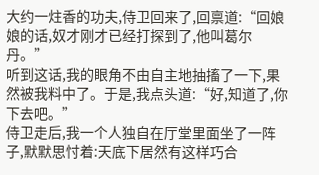大约一炷香的功夫,侍卫回来了,回禀道:“回娘娘的话,奴才刚才已经打探到了,他叫葛尔丹。”
听到这话,我的眼角不由自主地抽搐了一下,果然被我料中了。于是,我点头道:“好,知道了,你下去吧。”
侍卫走后,我一个人独自在厅堂里面坐了一阵子,默默思忖着:天底下居然有这样巧合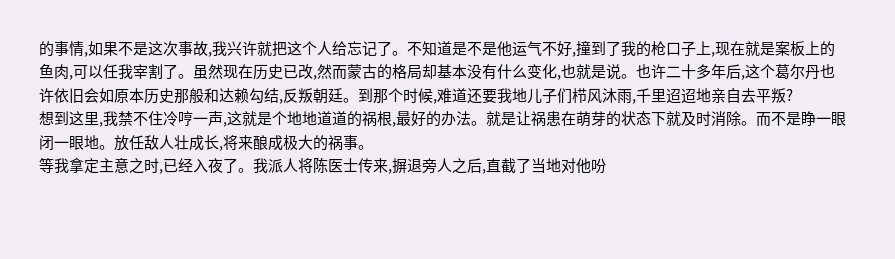的事情,如果不是这次事故,我兴许就把这个人给忘记了。不知道是不是他运气不好,撞到了我的枪口子上,现在就是案板上的鱼肉,可以任我宰割了。虽然现在历史已改,然而蒙古的格局却基本没有什么变化,也就是说。也许二十多年后,这个葛尔丹也许依旧会如原本历史那般和达赖勾结,反叛朝廷。到那个时候,难道还要我地儿子们栉风沐雨,千里迢迢地亲自去平叛?
想到这里,我禁不住冷哼一声,这就是个地地道道的祸根,最好的办法。就是让祸患在萌芽的状态下就及时消除。而不是睁一眼闭一眼地。放任敌人壮成长,将来酿成极大的祸事。
等我拿定主意之时,已经入夜了。我派人将陈医士传来,摒退旁人之后,直截了当地对他吩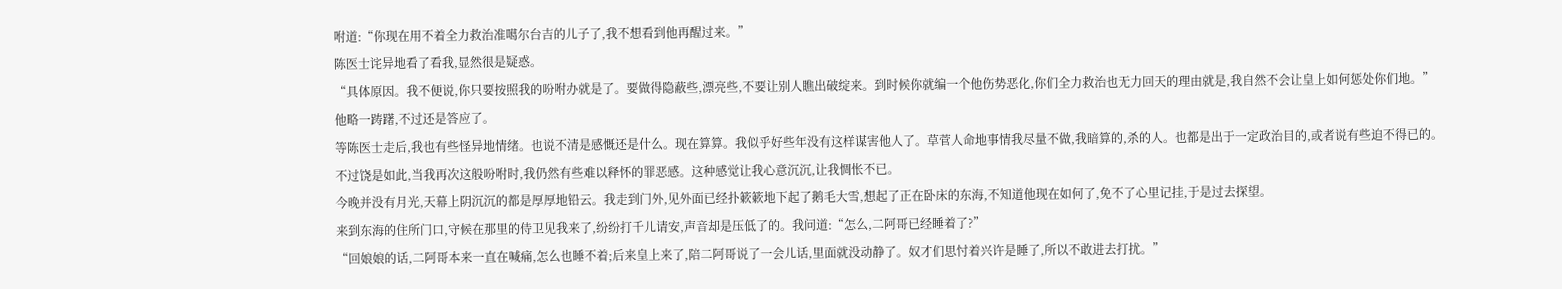咐道:“你现在用不着全力救治准噶尔台吉的儿子了,我不想看到他再醒过来。”
陈医士诧异地看了看我,显然很是疑惑。
“具体原因。我不便说,你只要按照我的吩咐办就是了。要做得隐蔽些,漂亮些,不要让别人瞧出破绽来。到时候你就编一个他伤势恶化,你们全力救治也无力回天的理由就是,我自然不会让皇上如何惩处你们地。”
他略一踌躇,不过还是答应了。
等陈医士走后,我也有些怪异地情绪。也说不清是感慨还是什么。现在算算。我似乎好些年没有这样谋害他人了。草菅人命地事情我尽量不做,我暗算的,杀的人。也都是出于一定政治目的,或者说有些迫不得已的。不过饶是如此,当我再次这般吩咐时,我仍然有些难以释怀的罪恶感。这种感觉让我心意沉沉,让我惆怅不已。
今晚并没有月光,天幕上阴沉沉的都是厚厚地铅云。我走到门外,见外面已经扑簌簌地下起了鹅毛大雪,想起了正在卧床的东海,不知道他现在如何了,免不了心里记挂,于是过去探望。
来到东海的住所门口,守候在那里的侍卫见我来了,纷纷打千儿请安,声音却是压低了的。我问道:“怎么,二阿哥已经睡着了?”
“回娘娘的话,二阿哥本来一直在喊痛,怎么也睡不着;后来皇上来了,陪二阿哥说了一会儿话,里面就没动静了。奴才们思忖着兴许是睡了,所以不敢进去打扰。”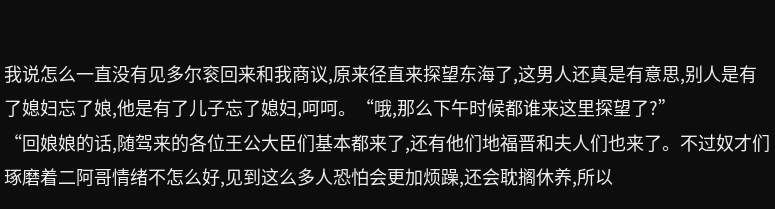我说怎么一直没有见多尔衮回来和我商议,原来径直来探望东海了,这男人还真是有意思,别人是有了媳妇忘了娘,他是有了儿子忘了媳妇,呵呵。“哦,那么下午时候都谁来这里探望了?”
“回娘娘的话,随驾来的各位王公大臣们基本都来了,还有他们地福晋和夫人们也来了。不过奴才们琢磨着二阿哥情绪不怎么好,见到这么多人恐怕会更加烦躁,还会耽搁休养,所以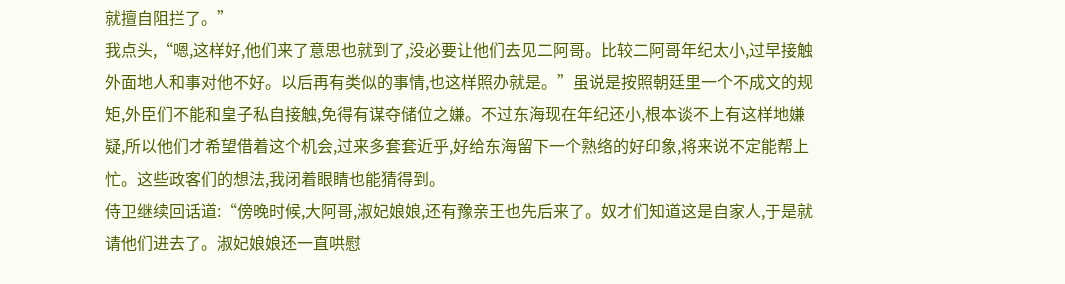就擅自阻拦了。”
我点头,“嗯,这样好,他们来了意思也就到了,没必要让他们去见二阿哥。比较二阿哥年纪太小,过早接触外面地人和事对他不好。以后再有类似的事情,也这样照办就是。”虽说是按照朝廷里一个不成文的规矩,外臣们不能和皇子私自接触,免得有谋夺储位之嫌。不过东海现在年纪还小,根本谈不上有这样地嫌疑,所以他们才希望借着这个机会,过来多套套近乎,好给东海留下一个熟络的好印象,将来说不定能帮上忙。这些政客们的想法,我闭着眼睛也能猜得到。
侍卫继续回话道:“傍晚时候,大阿哥,淑妃娘娘,还有豫亲王也先后来了。奴才们知道这是自家人,于是就请他们进去了。淑妃娘娘还一直哄慰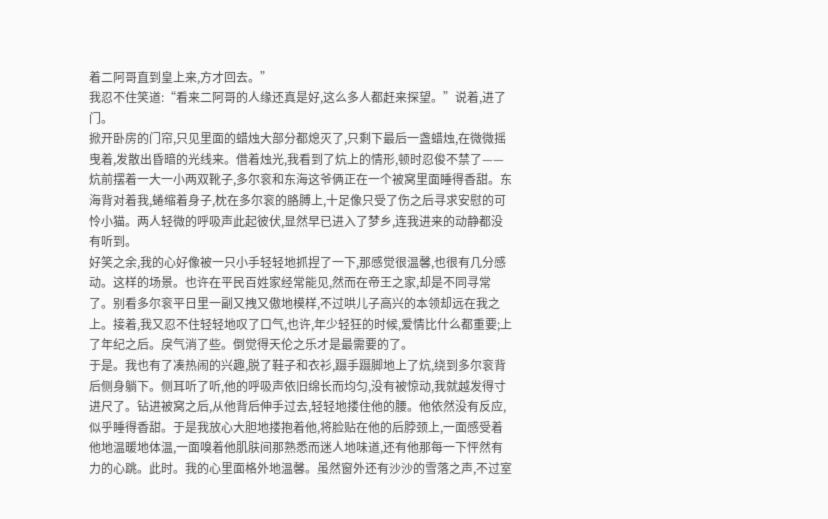着二阿哥直到皇上来,方才回去。”
我忍不住笑道:“看来二阿哥的人缘还真是好,这么多人都赶来探望。”说着,进了门。
掀开卧房的门帘,只见里面的蜡烛大部分都熄灭了,只剩下最后一盏蜡烛,在微微摇曳着,发散出昏暗的光线来。借着烛光,我看到了炕上的情形,顿时忍俊不禁了——炕前摆着一大一小两双靴子,多尔衮和东海这爷俩正在一个被窝里面睡得香甜。东海背对着我,蜷缩着身子,枕在多尔衮的胳膊上,十足像只受了伤之后寻求安慰的可怜小猫。两人轻微的呼吸声此起彼伏,显然早已进入了梦乡,连我进来的动静都没有听到。
好笑之余,我的心好像被一只小手轻轻地抓捏了一下,那感觉很温馨,也很有几分感动。这样的场景。也许在平民百姓家经常能见,然而在帝王之家,却是不同寻常了。别看多尔衮平日里一副又拽又傲地模样,不过哄儿子高兴的本领却远在我之上。接着,我又忍不住轻轻地叹了口气,也许,年少轻狂的时候,爱情比什么都重要;上了年纪之后。戾气消了些。倒觉得天伦之乐才是最需要的了。
于是。我也有了凑热闹的兴趣,脱了鞋子和衣衫,蹑手蹑脚地上了炕,绕到多尔衮背后侧身躺下。侧耳听了听,他的呼吸声依旧绵长而均匀,没有被惊动,我就越发得寸进尺了。钻进被窝之后,从他背后伸手过去,轻轻地搂住他的腰。他依然没有反应,似乎睡得香甜。于是我放心大胆地搂抱着他,将脸贴在他的后脖颈上,一面感受着他地温暖地体温,一面嗅着他肌肤间那熟悉而迷人地味道,还有他那每一下怦然有力的心跳。此时。我的心里面格外地温馨。虽然窗外还有沙沙的雪落之声,不过室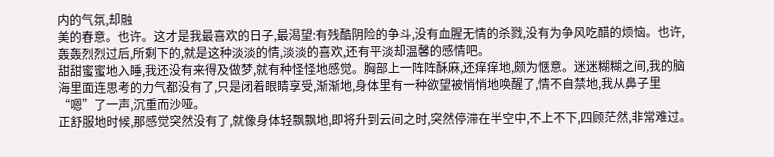内的气氛,却融
美的春意。也许。这才是我最喜欢的日子,最渴望:有残酷阴险的争斗,没有血腥无情的杀戮,没有为争风吃醋的烦恼。也许,轰轰烈烈过后,所剩下的,就是这种淡淡的情,淡淡的喜欢,还有平淡却温馨的感情吧。
甜甜蜜蜜地入睡,我还没有来得及做梦,就有种怪怪地感觉。胸部上一阵阵酥麻,还痒痒地,颇为惬意。迷迷糊糊之间,我的脑海里面连思考的力气都没有了,只是闭着眼睛享受,渐渐地,身体里有一种欲望被悄悄地唤醒了,情不自禁地,我从鼻子里“嗯”了一声,沉重而沙哑。
正舒服地时候,那感觉突然没有了,就像身体轻飘飘地,即将升到云间之时,突然停滞在半空中,不上不下,四顾茫然,非常难过。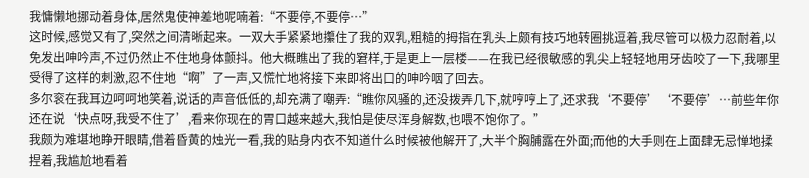我慵懒地挪动着身体,居然鬼使神差地呢喃着:“不要停,不要停…”
这时候,感觉又有了,突然之间清晰起来。一双大手紧紧地攥住了我的双乳,粗糙的拇指在乳头上颇有技巧地转圈挑逗着,我尽管可以极力忍耐着,以免发出呻吟声,不过仍然止不住地身体颤抖。他大概瞧出了我的窘样,于是更上一层楼——在我已经很敏感的乳尖上轻轻地用牙齿咬了一下,我哪里受得了这样的刺激,忍不住地“啊”了一声,又慌忙地将接下来即将出口的呻吟咽了回去。
多尔衮在我耳边呵呵地笑着,说话的声音低低的,却充满了嘲弄:“瞧你风骚的,还没拨弄几下,就哼哼上了,还求我‘不要停’‘不要停’…前些年你还在说‘快点呀,我受不住了’,看来你现在的胃口越来越大,我怕是使尽浑身解数,也喂不饱你了。”
我颇为难堪地睁开眼睛,借着昏黄的烛光一看,我的贴身内衣不知道什么时候被他解开了,大半个胸脯露在外面;而他的大手则在上面肆无忌惮地揉捏着,我尴尬地看着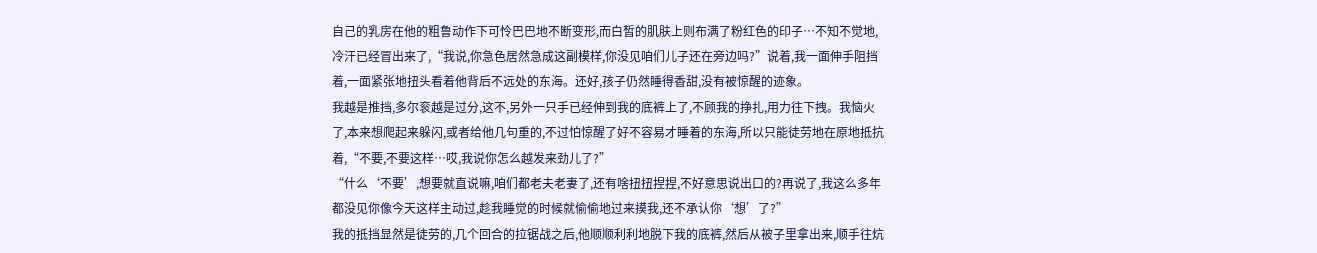自己的乳房在他的粗鲁动作下可怜巴巴地不断变形,而白皙的肌肤上则布满了粉红色的印子…不知不觉地,冷汗已经冒出来了,“我说,你急色居然急成这副模样,你没见咱们儿子还在旁边吗?”说着,我一面伸手阻挡着,一面紧张地扭头看着他背后不远处的东海。还好,孩子仍然睡得香甜,没有被惊醒的迹象。
我越是推挡,多尔衮越是过分,这不,另外一只手已经伸到我的底裤上了,不顾我的挣扎,用力往下拽。我恼火了,本来想爬起来躲闪,或者给他几句重的,不过怕惊醒了好不容易才睡着的东海,所以只能徒劳地在原地抵抗着,“不要,不要这样…哎,我说你怎么越发来劲儿了?”
“什么‘不要’,想要就直说嘛,咱们都老夫老妻了,还有啥扭扭捏捏,不好意思说出口的?再说了,我这么多年都没见你像今天这样主动过,趁我睡觉的时候就偷偷地过来摸我,还不承认你‘想’了?”
我的抵挡显然是徒劳的,几个回合的拉锯战之后,他顺顺利利地脱下我的底裤,然后从被子里拿出来,顺手往炕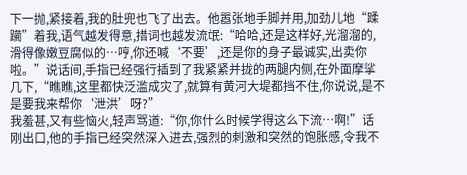下一抛,紧接着,我的肚兜也飞了出去。他嚣张地手脚并用,加劲儿地“蹂躏”着我,语气越发得意,措词也越发流氓:“哈哈,还是这样好,光溜溜的,滑得像嫩豆腐似的…哼,你还喊‘不要’,还是你的身子最诚实,出卖你啦。”说话间,手指已经强行插到了我紧紧并拢的两腿内侧,在外面摩挲几下,“瞧瞧,这里都快泛滥成灾了,就算有黄河大堤都挡不住,你说说,是不是要我来帮你‘泄洪’呀?”
我羞甚,又有些恼火,轻声骂道:“你,你什么时候学得这么下流…啊!”话刚出口,他的手指已经突然深入进去,强烈的刺激和突然的饱胀感,令我不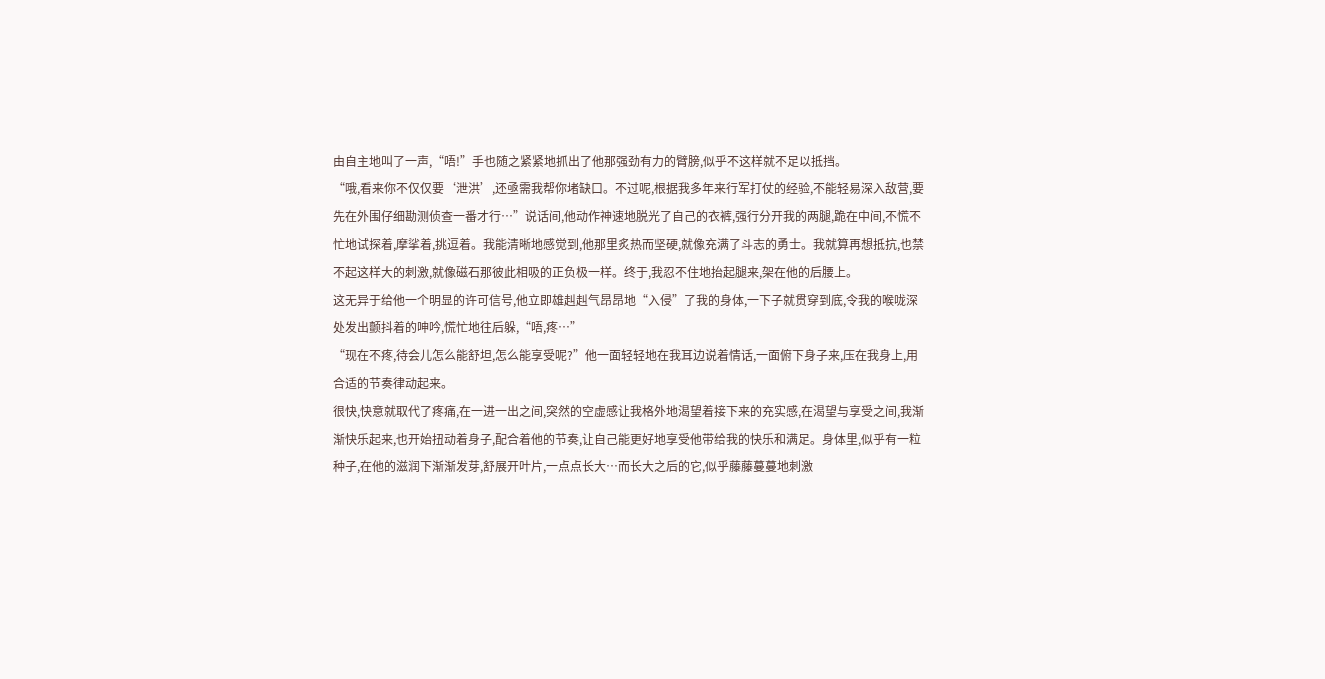由自主地叫了一声,“唔!”手也随之紧紧地抓出了他那强劲有力的臂膀,似乎不这样就不足以抵挡。
“哦,看来你不仅仅要‘泄洪’,还亟需我帮你堵缺口。不过呢,根据我多年来行军打仗的经验,不能轻易深入敌营,要先在外围仔细勘测侦查一番才行…”说话间,他动作神速地脱光了自己的衣裤,强行分开我的两腿,跪在中间,不慌不忙地试探着,摩挲着,挑逗着。我能清晰地感觉到,他那里炙热而坚硬,就像充满了斗志的勇士。我就算再想抵抗,也禁不起这样大的刺激,就像磁石那彼此相吸的正负极一样。终于,我忍不住地抬起腿来,架在他的后腰上。
这无异于给他一个明显的许可信号,他立即雄赳赳气昂昂地“入侵”了我的身体,一下子就贯穿到底,令我的喉咙深处发出颤抖着的呻吟,慌忙地往后躲,“唔,疼…”
“现在不疼,待会儿怎么能舒坦,怎么能享受呢?”他一面轻轻地在我耳边说着情话,一面俯下身子来,压在我身上,用合适的节奏律动起来。
很快,快意就取代了疼痛,在一进一出之间,突然的空虚感让我格外地渴望着接下来的充实感,在渴望与享受之间,我渐渐快乐起来,也开始扭动着身子,配合着他的节奏,让自己能更好地享受他带给我的快乐和满足。身体里,似乎有一粒种子,在他的滋润下渐渐发芽,舒展开叶片,一点点长大…而长大之后的它,似乎藤藤蔓蔓地刺激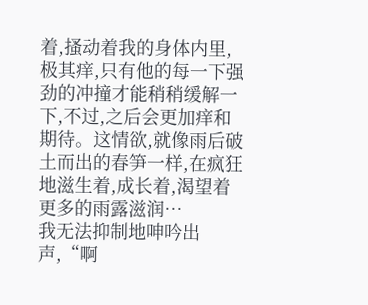着,搔动着我的身体内里,极其痒,只有他的每一下强劲的冲撞才能稍稍缓解一下,不过,之后会更加痒和期待。这情欲,就像雨后破土而出的春笋一样,在疯狂地滋生着,成长着,渴望着更多的雨露滋润…
我无法抑制地呻吟出声,“啊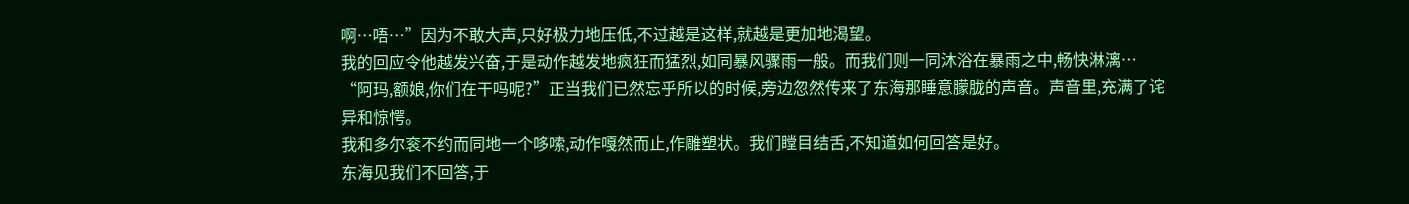啊…唔…”因为不敢大声,只好极力地压低,不过越是这样,就越是更加地渴望。
我的回应令他越发兴奋,于是动作越发地疯狂而猛烈,如同暴风骤雨一般。而我们则一同沐浴在暴雨之中,畅快淋漓…
“阿玛,额娘,你们在干吗呢?”正当我们已然忘乎所以的时候,旁边忽然传来了东海那睡意朦胧的声音。声音里,充满了诧异和惊愕。
我和多尔衮不约而同地一个哆嗦,动作嘎然而止,作雕塑状。我们瞠目结舌,不知道如何回答是好。
东海见我们不回答,于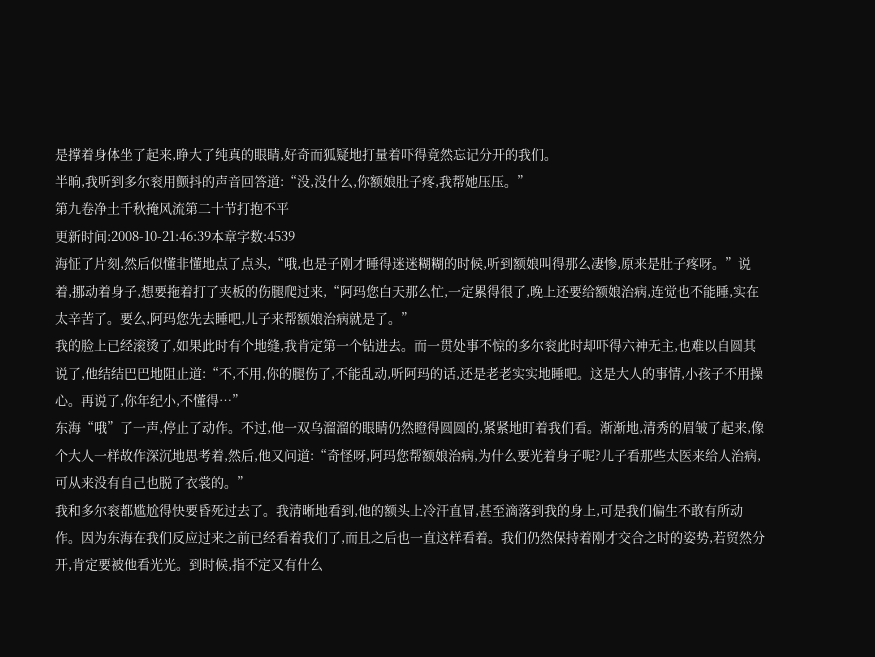是撑着身体坐了起来,睁大了纯真的眼睛,好奇而狐疑地打量着吓得竟然忘记分开的我们。
半晌,我听到多尔衮用颤抖的声音回答道:“没,没什么,你额娘肚子疼,我帮她压压。”
第九卷净土千秋掩风流第二十节打抱不平
更新时间:2008-10-21:46:39本章字数:4539
海怔了片刻,然后似懂非懂地点了点头,“哦,也是子刚才睡得迷迷糊糊的时候,听到额娘叫得那么凄惨,原来是肚子疼呀。”说着,挪动着身子,想要拖着打了夹板的伤腿爬过来,“阿玛您白天那么忙,一定累得很了,晚上还要给额娘治病,连觉也不能睡,实在太辛苦了。要么,阿玛您先去睡吧,儿子来帮额娘治病就是了。”
我的脸上已经滚烫了,如果此时有个地缝,我肯定第一个钻进去。而一贯处事不惊的多尔衮此时却吓得六神无主,也难以自圆其说了,他结结巴巴地阻止道:“不,不用,你的腿伤了,不能乱动,听阿玛的话,还是老老实实地睡吧。这是大人的事情,小孩子不用操心。再说了,你年纪小,不懂得…”
东海“哦”了一声,停止了动作。不过,他一双乌溜溜的眼睛仍然瞪得圆圆的,紧紧地盯着我们看。渐渐地,清秀的眉皱了起来,像个大人一样故作深沉地思考着,然后,他又问道:“奇怪呀,阿玛您帮额娘治病,为什么要光着身子呢?儿子看那些太医来给人治病,可从来没有自己也脱了衣裳的。”
我和多尔衮都尴尬得快要昏死过去了。我清晰地看到,他的额头上冷汗直冒,甚至滴落到我的身上,可是我们偏生不敢有所动作。因为东海在我们反应过来之前已经看着我们了,而且之后也一直这样看着。我们仍然保持着刚才交合之时的姿势,若贸然分开,肯定要被他看光光。到时候,指不定又有什么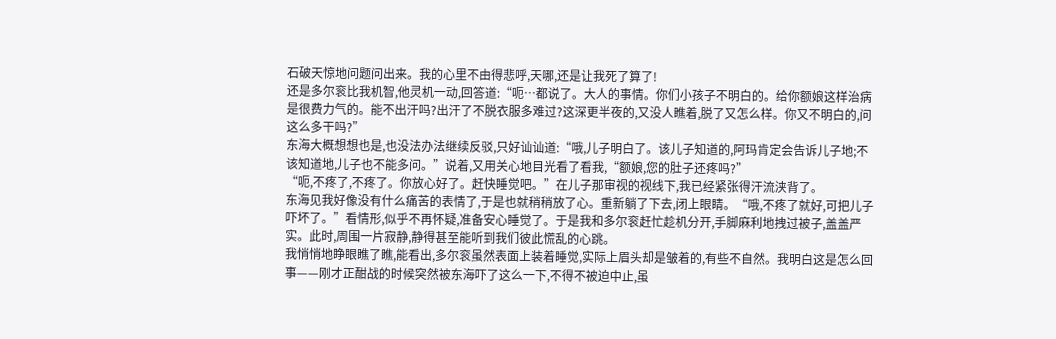石破天惊地问题问出来。我的心里不由得悲呼,天哪,还是让我死了算了!
还是多尔衮比我机智,他灵机一动,回答道:“呃…都说了。大人的事情。你们小孩子不明白的。给你额娘这样治病是很费力气的。能不出汗吗?出汗了不脱衣服多难过?这深更半夜的,又没人瞧着,脱了又怎么样。你又不明白的,问这么多干吗?”
东海大概想想也是,也没法办法继续反驳,只好讪讪道:“哦,儿子明白了。该儿子知道的,阿玛肯定会告诉儿子地;不该知道地,儿子也不能多问。”说着,又用关心地目光看了看我,“额娘,您的肚子还疼吗?”
“呃,不疼了,不疼了。你放心好了。赶快睡觉吧。”在儿子那审视的视线下,我已经紧张得汗流浃背了。
东海见我好像没有什么痛苦的表情了,于是也就稍稍放了心。重新躺了下去,闭上眼睛。“哦,不疼了就好,可把儿子吓坏了。”看情形,似乎不再怀疑,准备安心睡觉了。于是我和多尔衮赶忙趁机分开,手脚麻利地拽过被子,盖盖严实。此时,周围一片寂静,静得甚至能听到我们彼此慌乱的心跳。
我悄悄地睁眼瞧了瞧,能看出,多尔衮虽然表面上装着睡觉,实际上眉头却是皱着的,有些不自然。我明白这是怎么回事——刚才正酣战的时候突然被东海吓了这么一下,不得不被迫中止,虽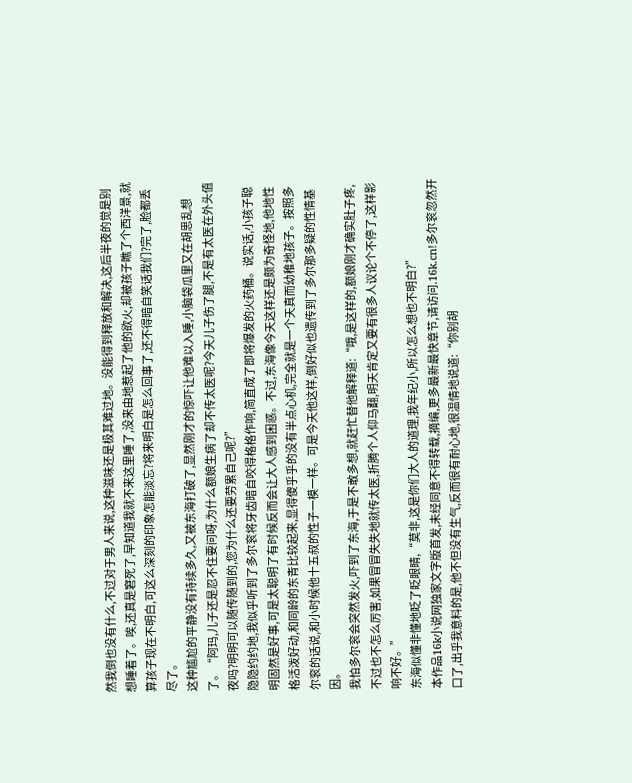然我倒也没有什么,不过对于男人来说,这种滋味还是极其难过地。没能得到释放和解决,这后半夜的觉是别想睡着了。唉,还真是窘死了,早知道我就不来这里睡了,没来由地惹起了他的欲火,却被孩子瞧了个西洋景,就算孩子现在不明白,可这么深刻的印象怎能淡忘?将来明白是怎么回事了,还不得暗自笑话我们?完了,脸都丢尽了。
这种尴尬的平静没有持续多久,又被东海打破了,显然刚才的惊吓让他难以入睡,小脑袋瓜里又在胡思乱想了。“阿玛,儿子还是忍不住要问呀,为什么额娘生病了却不传太医呢?今天儿子伤了腿,不是有太医在外头值夜吗?明明可以随传随到的,您为什么还要劳累自己呢?”
隐隐约约地,我似乎听到了多尔衮将牙齿暗自咬得格格作响,简直成了即将爆发的火药桶。说实话,小孩子聪明固然是好事,可是太聪明了有时候反而会让大人感到困惑。不过,东海像今天这样还是颇为奇怪地,他地性格活泼好动,和同龄的东青比较起来,显得傻乎乎的没有半点心机,完全就是一个天真而幼稚地孩子。按照多尔衮的话说,和小时候他十五叔的性子一模一样。可是今天他这样,倒好似也遗传到了多尔那多疑的性情基因。
我怕多尔衮会突然发火,吓到了东海,于是不敢多想,就赶忙替他解释道:“哦,是这样的,额娘刚才确实肚子疼,不过也不怎么厉害,如果冒冒失失地就传太医,折腾个人仰马翻,明天肯定又要有很多人议论个不停了,这样影响不好。”
东海似懂非懂地眨了眨眼睛,“莫非,这是你们大人的道理,我年纪小,所以怎么想也不明白?”
本作品16k小说网独家文字版首发,未经同意不得转载,摘编,更多最新最快章节,请访问.16k.cn!多尔衮忽然开口了,出乎我意料的是,他不但没有生气,反而很有耐心地,很温情地说道:“你别胡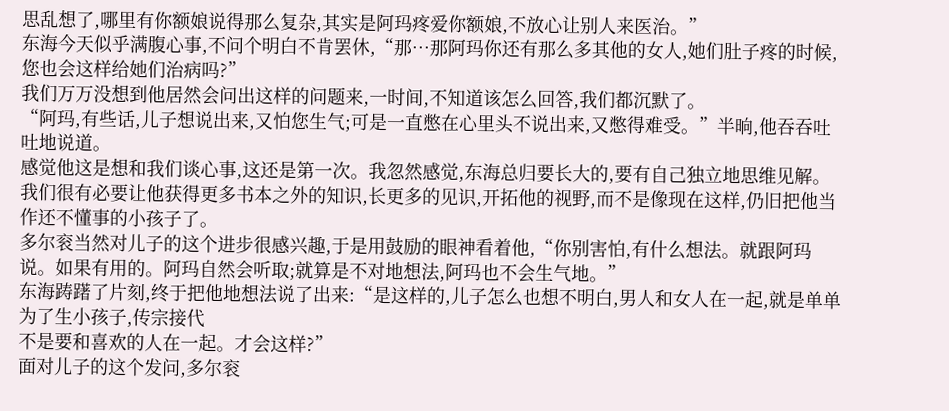思乱想了,哪里有你额娘说得那么复杂,其实是阿玛疼爱你额娘,不放心让别人来医治。”
东海今天似乎满腹心事,不问个明白不肯罢休,“那…那阿玛你还有那么多其他的女人,她们肚子疼的时候,您也会这样给她们治病吗?”
我们万万没想到他居然会问出这样的问题来,一时间,不知道该怎么回答,我们都沉默了。
“阿玛,有些话,儿子想说出来,又怕您生气;可是一直憋在心里头不说出来,又憋得难受。”半晌,他吞吞吐吐地说道。
感觉他这是想和我们谈心事,这还是第一次。我忽然感觉,东海总归要长大的,要有自己独立地思维见解。我们很有必要让他获得更多书本之外的知识,长更多的见识,开拓他的视野,而不是像现在这样,仍旧把他当作还不懂事的小孩子了。
多尔衮当然对儿子的这个进步很感兴趣,于是用鼓励的眼神看着他,“你别害怕,有什么想法。就跟阿玛说。如果有用的。阿玛自然会听取;就算是不对地想法,阿玛也不会生气地。”
东海踌躇了片刻,终于把他地想法说了出来:“是这样的,儿子怎么也想不明白,男人和女人在一起,就是单单为了生小孩子,传宗接代
不是要和喜欢的人在一起。才会这样?”
面对儿子的这个发问,多尔衮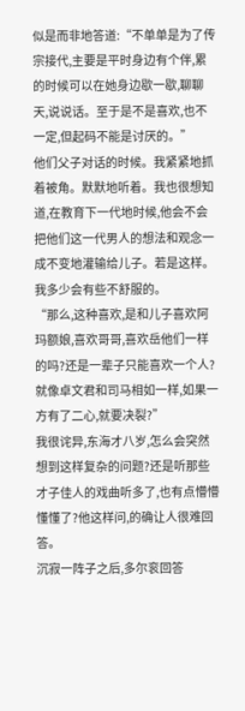似是而非地答道:“不单单是为了传宗接代,主要是平时身边有个伴,累的时候可以在她身边歇一歇,聊聊天,说说话。至于是不是喜欢,也不一定,但起码不能是讨厌的。”
他们父子对话的时候。我紧紧地抓着被角。默默地听着。我也很想知道,在教育下一代地时候,他会不会把他们这一代男人的想法和观念一成不变地灌输给儿子。若是这样。我多少会有些不舒服的。
“那么,这种喜欢,是和儿子喜欢阿玛额娘,喜欢哥哥,喜欢岳他们一样的吗?还是一辈子只能喜欢一个人?就像卓文君和司马相如一样,如果一方有了二心,就要决裂?”
我很诧异,东海才八岁,怎么会突然想到这样复杂的问题?还是听那些才子佳人的戏曲听多了,也有点懵懵懂懂了?他这样问,的确让人很难回答。
沉寂一阵子之后,多尔衮回答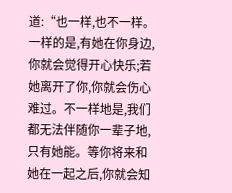道:“也一样,也不一样。一样的是,有她在你身边,你就会觉得开心快乐;若她离开了你,你就会伤心难过。不一样地是,我们都无法伴随你一辈子地,只有她能。等你将来和她在一起之后,你就会知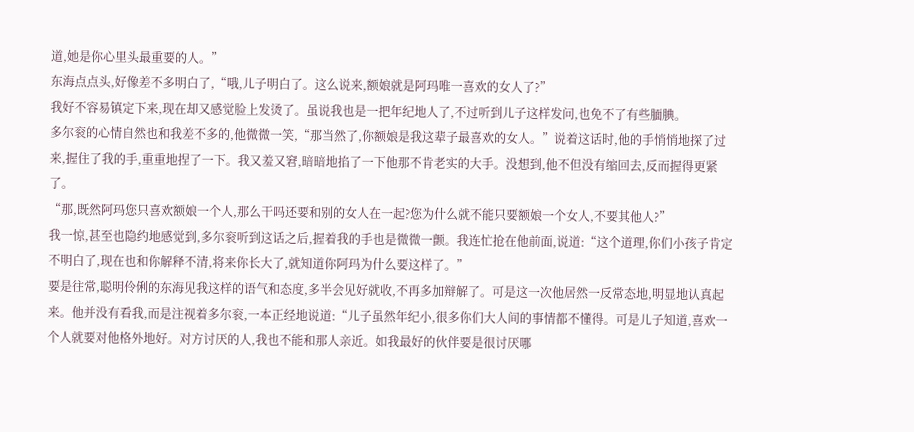道,她是你心里头最重要的人。”
东海点点头,好像差不多明白了,“哦,儿子明白了。这么说来,额娘就是阿玛唯一喜欢的女人了?”
我好不容易镇定下来,现在却又感觉脸上发烫了。虽说我也是一把年纪地人了,不过听到儿子这样发问,也免不了有些腼腆。
多尔衮的心情自然也和我差不多的,他微微一笑,“那当然了,你额娘是我这辈子最喜欢的女人。”说着这话时,他的手悄悄地探了过来,握住了我的手,重重地捏了一下。我又羞又窘,暗暗地掐了一下他那不肯老实的大手。没想到,他不但没有缩回去,反而握得更紧了。
“那,既然阿玛您只喜欢额娘一个人,那么干吗还要和别的女人在一起?您为什么就不能只要额娘一个女人,不要其他人?”
我一惊,甚至也隐约地感觉到,多尔衮听到这话之后,握着我的手也是微微一颤。我连忙抢在他前面,说道:“这个道理,你们小孩子肯定不明白了,现在也和你解释不清,将来你长大了,就知道你阿玛为什么要这样了。”
要是往常,聪明伶俐的东海见我这样的语气和态度,多半会见好就收,不再多加辩解了。可是这一次他居然一反常态地,明显地认真起来。他并没有看我,而是注视着多尔衮,一本正经地说道:“儿子虽然年纪小,很多你们大人间的事情都不懂得。可是儿子知道,喜欢一个人就要对他格外地好。对方讨厌的人,我也不能和那人亲近。如我最好的伙伴要是很讨厌哪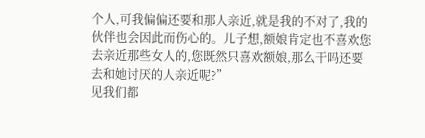个人,可我偏偏还要和那人亲近,就是我的不对了,我的伙伴也会因此而伤心的。儿子想,额娘肯定也不喜欢您去亲近那些女人的,您既然只喜欢额娘,那么干吗还要去和她讨厌的人亲近呢?”
见我们都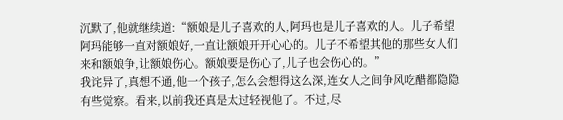沉默了,他就继续道:“额娘是儿子喜欢的人,阿玛也是儿子喜欢的人。儿子希望阿玛能够一直对额娘好,一直让额娘开开心心的。儿子不希望其他的那些女人们来和额娘争,让额娘伤心。额娘要是伤心了,儿子也会伤心的。”
我诧异了,真想不通,他一个孩子,怎么会想得这么深,连女人之间争风吃醋都隐隐有些觉察。看来,以前我还真是太过轻视他了。不过,尽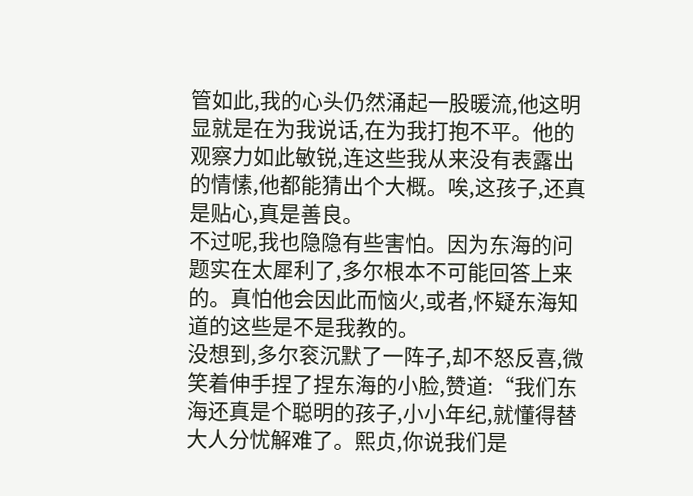管如此,我的心头仍然涌起一股暖流,他这明显就是在为我说话,在为我打抱不平。他的观察力如此敏锐,连这些我从来没有表露出的情愫,他都能猜出个大概。唉,这孩子,还真是贴心,真是善良。
不过呢,我也隐隐有些害怕。因为东海的问题实在太犀利了,多尔根本不可能回答上来的。真怕他会因此而恼火,或者,怀疑东海知道的这些是不是我教的。
没想到,多尔衮沉默了一阵子,却不怒反喜,微笑着伸手捏了捏东海的小脸,赞道:“我们东海还真是个聪明的孩子,小小年纪,就懂得替大人分忧解难了。熙贞,你说我们是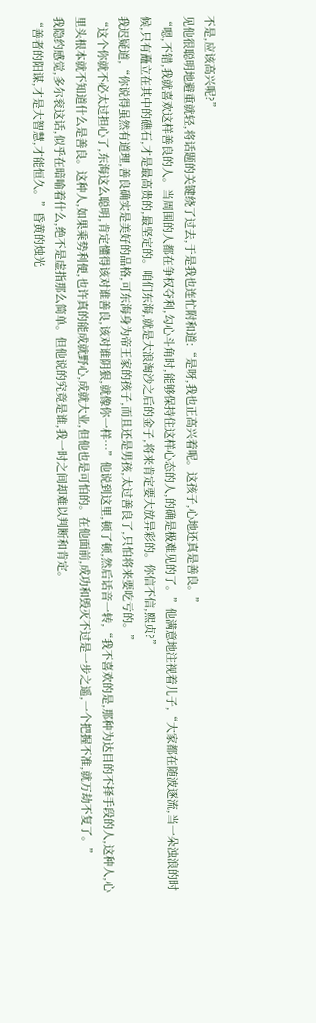不是,应该高兴呢?”
见他很聪明地避重就轻,将话题的关键绕了过去,于是我也连忙附和道:“是呀,我也正高兴着呢。这孩子,心地还真是善良。”
“嗯,不错,我就喜欢这样善良的人。当周围的人都在争权夺利,勾心斗角时,能够保持住这样心态的人,的确是极难见的了。”他满意地注视着儿子,“大家都在随波逐流,当一朵浊浪的时候,只有矗立在其中的礁石,才是最高贵的,最坚定的。咱们东海,就是大浪淘沙之后的金子,将来肯定要大放异彩的。你信不信,熙贞?”
我迟疑道,“你说得虽然有道理,善良确实是美好的品格,可东海身为帝王家的孩子,而且还是男孩,太过善良了,只怕将来要吃亏的。”
“这个你就不必太过担心了,东海这么聪明,肯定懂得该对谁善良,该对谁阴狠,就像你一样…”他说到这里,顿了顿,然后话音一转,“我不喜欢的是,那种为达目的不择手段的人,这种人,心里头根本就不知道什么是善良。这种人,如果乘势利便,也许真的能成就野心,成就大业,但他也是可怕的。在他面前,成功和毁灭不过是一步之遥,一个把握不准,就万劫不复了。”
我隐约感觉,多尔衮这话,似乎在暗喻着什么,绝不是虚指那么简单。但他说的究竟是谁,我一时之间却难以判断和肯定。
“善者的阳谋,才是大智慧,才能恒久。”昏黄的烛光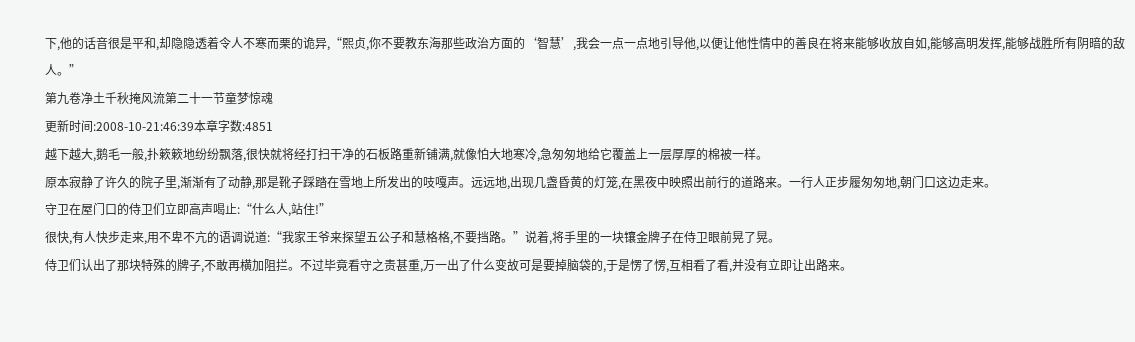下,他的话音很是平和,却隐隐透着令人不寒而栗的诡异,“熙贞,你不要教东海那些政治方面的‘智慧’,我会一点一点地引导他,以便让他性情中的善良在将来能够收放自如,能够高明发挥,能够战胜所有阴暗的敌人。”
第九卷净土千秋掩风流第二十一节童梦惊魂
更新时间:2008-10-21:46:39本章字数:4851
越下越大,鹅毛一般,扑簌簌地纷纷飘落,很快就将经打扫干净的石板路重新铺满,就像怕大地寒冷,急匆匆地给它覆盖上一层厚厚的棉被一样。
原本寂静了许久的院子里,渐渐有了动静,那是靴子踩踏在雪地上所发出的吱嘎声。远远地,出现几盏昏黄的灯笼,在黑夜中映照出前行的道路来。一行人正步履匆匆地,朝门口这边走来。
守卫在屋门口的侍卫们立即高声喝止:“什么人,站住!”
很快,有人快步走来,用不卑不亢的语调说道:“我家王爷来探望五公子和慧格格,不要挡路。”说着,将手里的一块镶金牌子在侍卫眼前晃了晃。
侍卫们认出了那块特殊的牌子,不敢再横加阻拦。不过毕竟看守之责甚重,万一出了什么变故可是要掉脑袋的,于是愣了愣,互相看了看,并没有立即让出路来。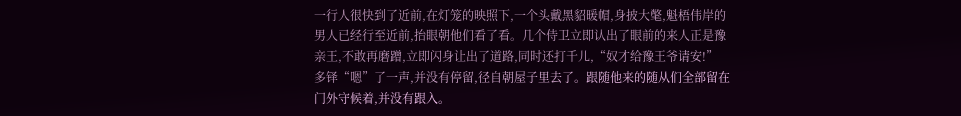一行人很快到了近前,在灯笼的映照下,一个头戴黑貂暖帽,身披大氅,魁梧伟岸的男人已经行至近前,抬眼朝他们看了看。几个侍卫立即认出了眼前的来人正是豫亲王,不敢再磨蹭,立即闪身让出了道路,同时还打千儿,“奴才给豫王爷请安!”
多铎“嗯”了一声,并没有停留,径自朝屋子里去了。跟随他来的随从们全部留在门外守候着,并没有跟入。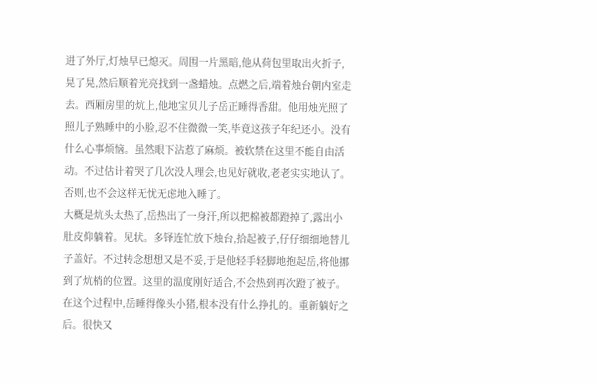进了外厅,灯烛早已熄灭。周围一片黑暗,他从荷包里取出火折子,晃了晃,然后顺着光亮找到一盏蜡烛。点燃之后,端着烛台朝内室走去。西厢房里的炕上,他地宝贝儿子岳正睡得香甜。他用烛光照了照儿子熟睡中的小脸,忍不住微微一笑,毕竟这孩子年纪还小。没有什么心事烦恼。虽然眼下沾惹了麻烦。被软禁在这里不能自由活动。不过估计着哭了几次没人理会,也见好就收,老老实实地认了。否则,也不会这样无忧无虑地入睡了。
大概是炕头太热了,岳热出了一身汗,所以把棉被都蹬掉了,露出小肚皮仰躺着。见状。多铎连忙放下烛台,拾起被子,仔仔细细地替儿子盖好。不过转念想想又是不妥,于是他轻手轻脚地抱起岳,将他挪到了炕梢的位置。这里的温度刚好适合,不会热到再次蹬了被子。
在这个过程中,岳睡得像头小猪,根本没有什么挣扎的。重新躺好之后。很快又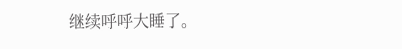继续呼呼大睡了。